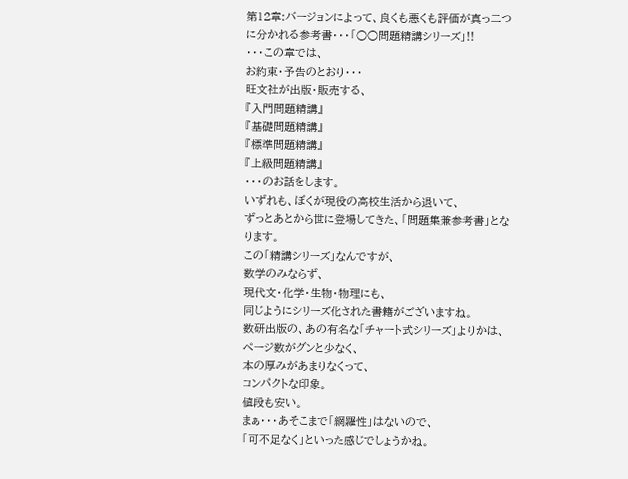第12章:バージョンによって、良くも悪くも評価が真っ二つに分かれる参考書・・・「○○問題精講シリーズ」!!
・・・この章では、
お約束・予告のとおり・・・
旺文社が出版・販売する、
『入門問題精講』
『基礎問題精講』
『標準問題精講』
『上級問題精講』
・・・のお話をします。
いずれも、ぼくが現役の高校生活から退いて、
ずっとあとから世に登場してきた、「問題集兼参考書」となります。
この「精講シリーズ」なんですが、
数学のみならず、
現代文・化学・生物・物理にも、
同じようにシリーズ化された書籍がございますね。
数研出版の、あの有名な「チャート式シリーズ」よりかは、ぺージ数がグンと少なく、
本の厚みがあまりなくって、
コンパクトな印象。
値段も安い。
まぁ・・・あそこまで「網羅性」はないので、
「可不足なく」といった感じでしょうかね。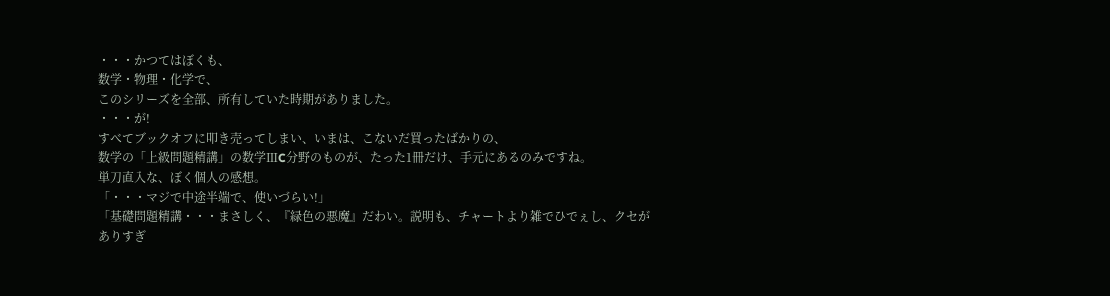・・・かつてはぼくも、
数学・物理・化学で、
このシリーズを全部、所有していた時期がありました。
・・・が!
すべてブックオフに叩き売ってしまい、いまは、こないだ買ったばかりの、
数学の「上級問題精講」の数学ⅢC分野のものが、たった1冊だけ、手元にあるのみですね。
単刀直入な、ぼく個人の感想。
「・・・マジで中途半端で、使いづらい!」
「基礎問題精講・・・まさしく、『緑色の悪魔』だわい。説明も、チャートより雑でひでぇし、クセがありすぎ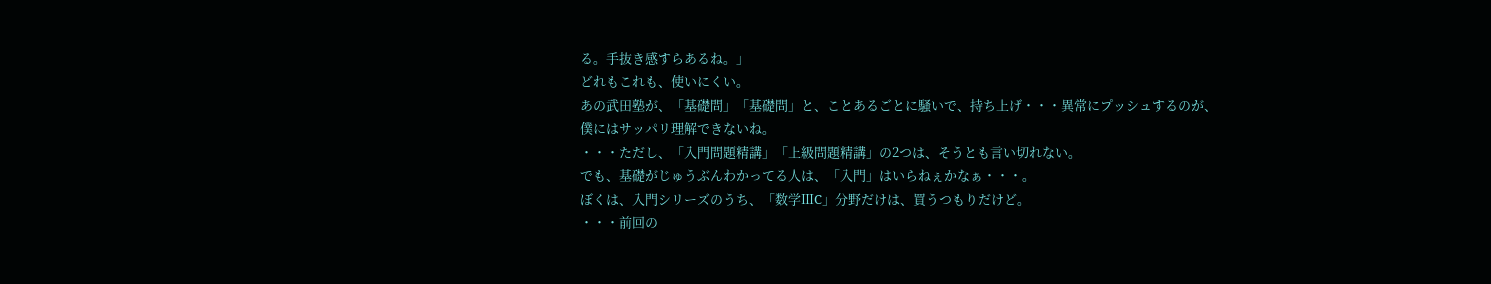る。手抜き感すらあるね。」
どれもこれも、使いにくい。
あの武田塾が、「基礎問」「基礎問」と、ことあるごとに騒いで、持ち上げ・・・異常にプッシュするのが、
僕にはサッパリ理解できないね。
・・・ただし、「入門問題精講」「上級問題精講」の2つは、そうとも言い切れない。
でも、基礎がじゅうぶんわかってる人は、「入門」はいらねぇかなぁ・・・。
ぼくは、入門シリーズのうち、「数学ⅢC」分野だけは、買うつもりだけど。
・・・前回の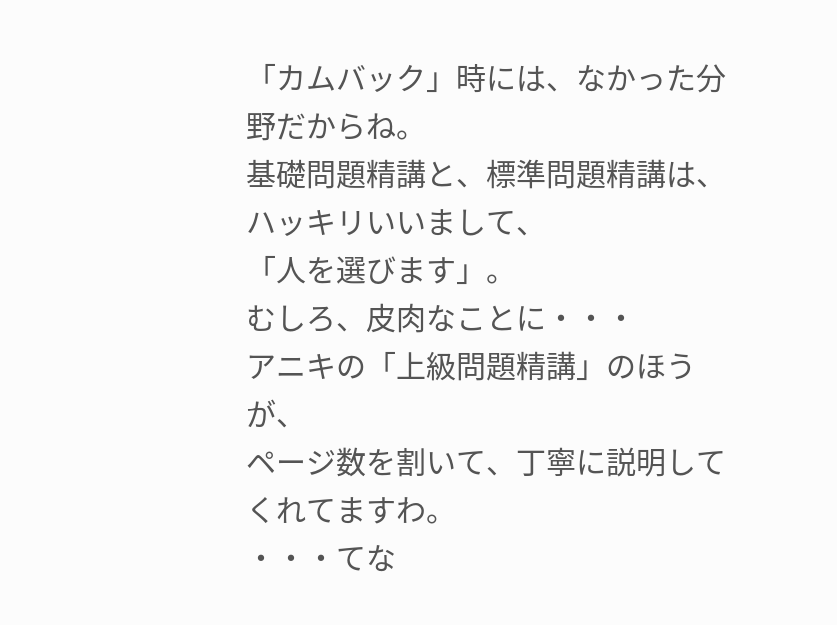「カムバック」時には、なかった分野だからね。
基礎問題精講と、標準問題精講は、
ハッキリいいまして、
「人を選びます」。
むしろ、皮肉なことに・・・
アニキの「上級問題精講」のほうが、
ページ数を割いて、丁寧に説明してくれてますわ。
・・・てな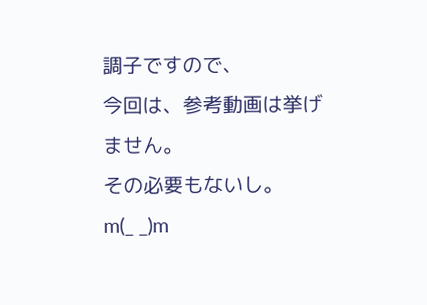調子ですので、
今回は、参考動画は挙げません。
その必要もないし。
m(_ _)m